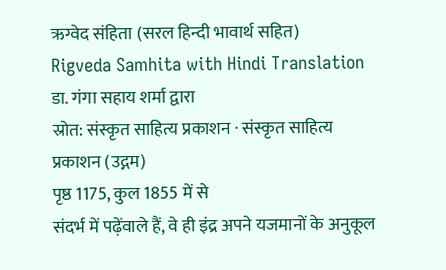ऋग्वेद संहिता (सरल हिन्दी भावार्थ सहित)
Rigveda Samhita with Hindi Translation
डा. गंगा सहाय शर्मा द्वारा
स्रोत: संस्कृत साहित्य प्रकाशन · संस्कृत साहित्य प्रकाशन (उद्गम)
पृष्ठ 1175, कुल 1855 में से
संदर्भ में पढ़ेंवाले हैं, वे ही इंद्र अपने यजमानों के अनुकूल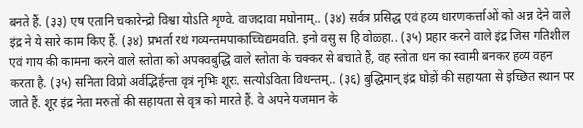बनते हैं. (३३) एष एतानि चकारेन्द्रो विश्वा योऽति शृण्वे. वाजदावा मघोनाम्.. (३४) सर्वत्र प्रसिद्ध एवं हव्य धारणकर्त्ताओं को अन्न देने वाले इंद्र ने ये सारे काम किए हैं. (३४) प्रभर्ता रथं गव्यन्तमपाकाच्चिद्यमवति. इनो वसु स हि वोळ्हा.. (३५) प्रहार करने वाले इंद्र जिस गतिशील एवं गाय की कामना करने वाले स्तोता को अपक्वबुद्धि वाले स्तोता के चक्कर से बचाते हैं, वह स्तोता धन का स्वामी बनकर हव्य वहन करता है. (३५) सनिता विप्रो अर्वद्भिर्हन्ता वृत्रं नृभिः शूरः. सत्योऽविता विधन्तम्.. (३६) बुद्धिमान् इंद्र घोड़ों की सहायता से इच्छित स्थान पर जाते हैं. शूर इंद्र नेता मरुतों की सहायता से वृत्र को मारते हैं. वे अपने यजमान के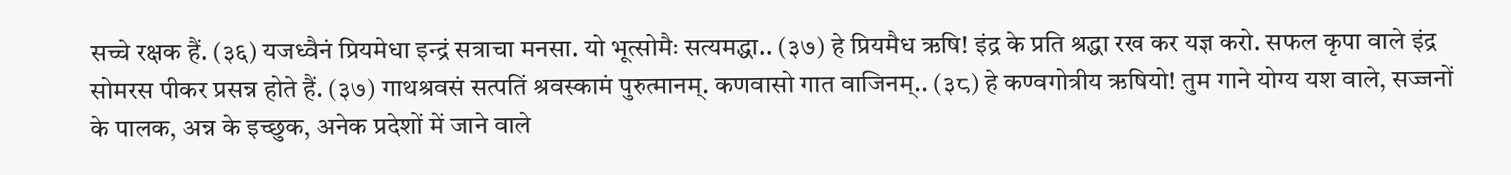सच्चे रक्षक हैं. (३६) यजध्वैनं प्रियमेधा इन्द्रं सत्राचा मनसा. यो भूत्सोमैः सत्यमद्धा.. (३७) हे प्रियमैध ऋषि! इंद्र के प्रति श्रद्धा रख कर यज्ञ करो. सफल कृपा वाले इंद्र सोमरस पीकर प्रसन्न होते हैं. (३७) गाथश्रवसं सत्पतिं श्रवस्कामं पुरुत्मानम्. कणवासो गात वाजिनम्.. (३८) हे कण्वगोत्रीय ऋषियो! तुम गाने योग्य यश वाले, सज्जनों के पालक, अन्न के इच्छुक, अनेक प्रदेशों में जाने वाले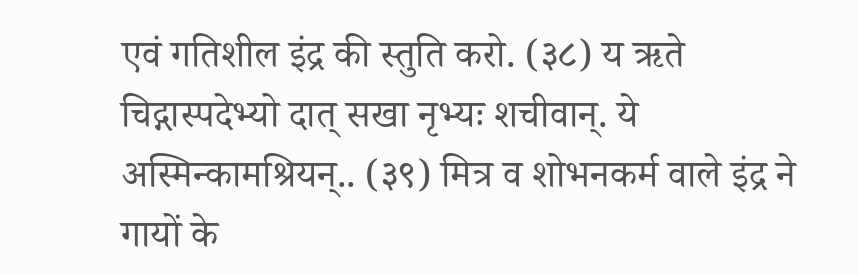एवं गतिशील इंद्र की स्तुति करो. (३८) य ऋते चिद्गास्पदेभ्यो दात् सखा नृभ्यः शचीवान्. ये अस्मिन्कामश्रियन्.. (३९) मित्र व शोभनकर्म वाले इंद्र ने गायों के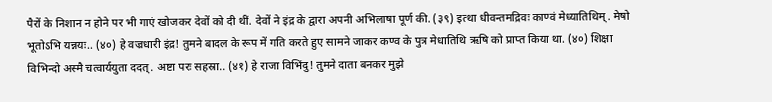पैरों के निशान न होने पर भी गाएं खोजकर देवों को दी थीं. देवों ने इंद्र के द्वारा अपनी अभिलाषा पूर्ण की. (३९) इत्था धीवन्तमद्रिवः काण्वं मेध्यातिथिम्. मेषो भूतोऽभि यन्नयः.. (४०) हे वज्रधारी इंद्र! तुमने बादल के रूप में गति करते हुए सामने जाकर कण्व के पुत्र मेधातिथि ऋषि को प्राप्त किया था. (४०) शिक्षा विभिन्दो अस्मै चत्वार्ययुता ददत्. अष्टा परः सहस्रा.. (४१) हे राजा विभिंदु! तुमने दाता बनकर मुझे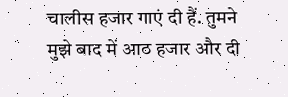चालीस हजार गाएं दी हैं. तुमने मुझे बाद में आठ हजार और दी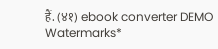हैं. (४१) ebook converter DEMO Watermarks*